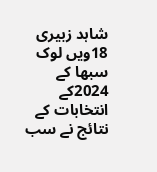شاہد زبیری
18ویں لوک سبھا کے 2024کے انتخابات کے نتائج نے سب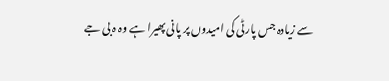سے زیادہ جس پارٹی کی امیدوں پر پانی پھیرا ہے وہ ہ بی جے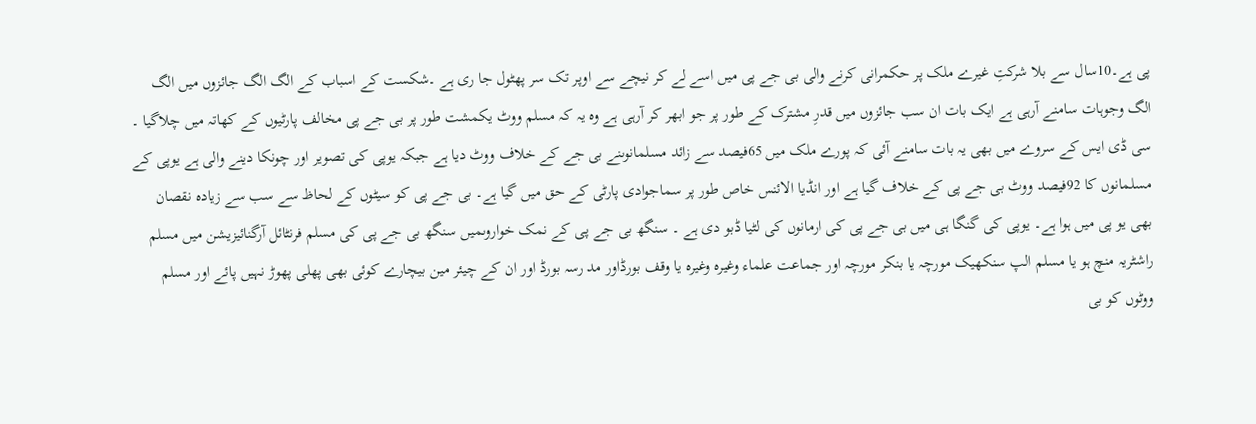پی ہے۔10سال سے بلا شرکتِ غیرے ملک پر حکمرانی کرنے والی بی جے پی میں اسے لے کر نیچے سے اوپر تک سر پھٹول جا ری ہے ۔شکست کے اسباب کے الگ الگ جائزوں میں الگ الگ وجوہات سامنے آرہی ہے ایک بات ان سب جائزوں میں قدرِ مشترک کے طور پر جو ابھر کر آرہی ہے وہ یہ کہ مسلم ووٹ یکمشت طور پر بی جے پی مخالف پارٹیوں کے کھاتہ میں چلاگیا ۔ سی ڈی ایس کے سروے میں بھی یہ بات سامنے آئی کہ پورے ملک میں 65فیصد سے زائد مسلمانوںنے بی جے کے خلاف ووٹ دیا ہے جبکہ یوپی کی تصویر اور چونکا دینے والی ہے یوپی کے مسلمانوں کا 92فیصد ووٹ بی جے پی کے خلاف گیا ہے اور انڈیا الائنس خاص طور پر سماجوادی پارٹی کے حق میں گیا ہے۔ بی جے پی کو سیٹوں کے لحاظ سے سب سے زیادہ نقصان بھی یو پی میں ہوا ہے۔ یوپی کی گنگا ہی میں بی جے پی کی ارمانوں کی لٹیا ڈبو دی ہے ۔ سنگھ بی جے پی کے نمک خواروںمیں سنگھ بی جے پی کی مسلم فرنٹائل آرگنائیزیشن میں مسلم راشٹریہ منچ ہو یا مسلم الپ سنکھیک مورچہ یا بنکر مورچہ اور جماعت علماء وغیرہ وغیرہ یا وقف بورڈاور مد رسہ بورڈ اور ان کے چیئر مین بیچارے کوئی بھی پھلی پھوڑ نہیں پائے اور مسلم ووٹوں کو بی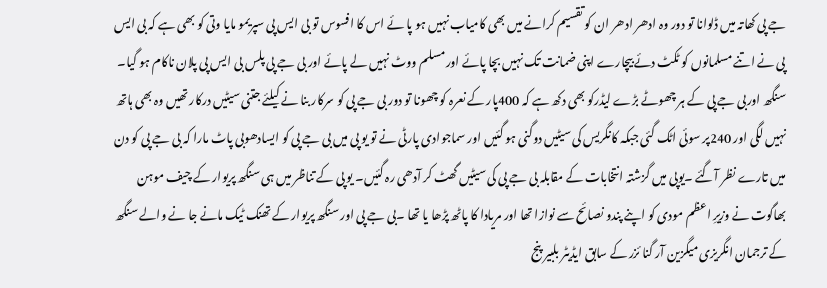جے پی کھاتہ میں ڈلوانا تو دور وہ ادھر ادھر ان کو تقسیم کرانے میں بھی کامیاب نہیں ہو پا ئے اس کا افسوس تو بی ایس پی سپریمو مایا وتی کو بھی ہے کہ بی ایس پی نے اتنے مسلمانوں کو ٹکٹ دئے بیچارے اپنی ضمانت تک نہیں بچا پائے اور مسلم ووٹ نہیں لے پائے اور بی جے پی پلس بی ایس پی پلان ناکام ہو گیا۔
سنگھ اوربی جے پی کے ہر چھوٹے بڑے لیڈرکو بھی دکھ ہے کہ 400پار کے نعرہ کو چھونا تو دور بی جے پی کو سرکار بنا نے کیلئے جتنی سیٹیں درکار تھیں وہ بھی ہاتھ نہیں لگی اور 240پر سوئی اٹک گئی جبکہ کانگریس کی سیٹیں دوگنی ہو گئیں اور سماجوادی پارٹی نے تو یو پی میں بی جے پی کو ایسادھوبی پاٹ مارا کہ بی جے پی کو دن میں تارے نظر آگئے ۔یوپی میں گزشتہ انتخابات کے مقابلہ بی جے پی کی سیٹیں گھٹ کر آدھی رہ گئیں۔ یو پی کے تناظر میں ہی سنگھ پریوار کے چیف موہن بھاگوت نے وزیرِ اعظم مودی کو اپنے پندو نصائح سے نوازا تھا اور مریادا کا پاٹھ پڑھا یا تھا ۔بی جے پی اور سنگھ پریوار کے تھنک ٹیک مانے جا نے والے سنگھ کے ترجمان انگریزی میگزین آر گنا ئزر کے سابق ایڈیٹر بلبیر پنج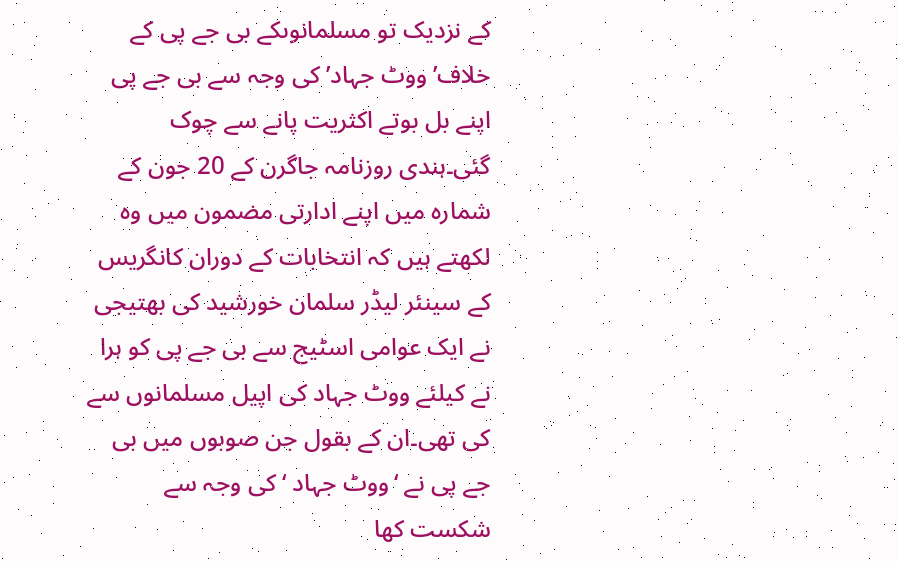کے نزدیک تو مسلمانوںکے بی جے پی کے خلاف’ ووٹ جہاد’ کی وجہ سے بی جے پی اپنے بل بوتے اکثریت پانے سے چوک گئی۔ہندی روزنامہ جاگرن کے 20 جون کے شمارہ میں اپنے ادارتی مضمون میں وہ لکھتے ہیں کہ انتخابات کے دوران کانگریس کے سینئر لیڈر سلمان خورشید کی بھتیجی نے ایک عوامی اسٹیج سے بی جے پی کو ہرا نے کیلئے ووٹ جہاد کی اپیل مسلمانوں سے کی تھی۔ان کے بقول جن صوبوں میں بی جے پی نے ‘ووٹ جہاد ‘ کی وجہ سے شکست کھا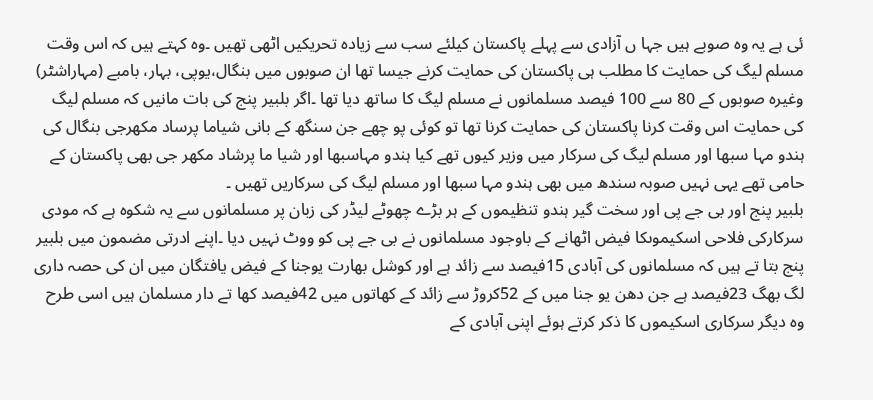ئی ہے یہ وہ صوبے ہیں جہا ں آزادی سے پہلے پاکستان کیلئے سب سے زیادہ تحریکیں اٹھی تھیں ۔وہ کہتے ہیں کہ اس وقت مسلم لیگ کی حمایت کا مطلب ہی پاکستان کی حمایت کرنے جیسا تھا ان صوبوں میں بنگال،یوپی، بہار، بامبے (مہاراشٹر) وغیرہ صوبوں کے 80 سے 100 فیصد مسلمانوں نے مسلم لیگ کا ساتھ دیا تھا ۔اگر بلبیر پنج کی بات مانیں کہ مسلم لیگ کی حمایت اس وقت کرنا پاکستان کی حمایت کرنا تھا تو کوئی پو چھے جن سنگھ کے بانی شیاما پرساد مکھرجی بنگال کی ہندو مہا سبھا اور مسلم لیگ کی سرکار میں وزیر کیوں تھے کیا ہندو مہاسبھا اور شیا ما پرشاد مکھر جی بھی پاکستان کے حامی تھے یہی نہیں صوبہ سندھ میں بھی ہندو مہا سبھا اور مسلم لیگ کی سرکاریں تھیں ۔
بلبیر پنج اور بی جے پی اور سخت گیر ہندو تنظیموں کے ہر بڑے چھوٹے لیڈر کی زبان پر مسلمانوں سے یہ شکوہ ہے کہ مودی سرکارکی فلاحی اسکیموںکا فیض اٹھانے کے باوجود مسلمانوں نے بی جے پی کو ووٹ نہیں دیا ۔اپنے ادرتی مضمون میں بلبیر پنج بتا تے ہیں کہ مسلمانوں کی آبادی 15فیصد سے زائد ہے اور کوشل بھارت یوجنا کے فیض یافتگان میں ان کی حصہ داری لگ بھگ 23فیصد ہے جن دھن یو جنا میں کے 52کروڑ سے زائد کے کھاتوں میں 42فیصد کھا تے دار مسلمان ہیں اسی طرح وہ دیگر سرکاری اسکیموں کا ذکر کرتے ہوئے اپنی آبادی کے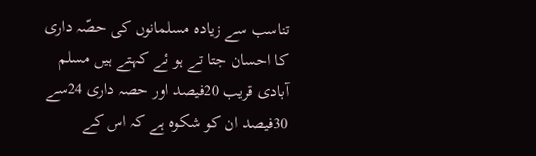تناسب سے زیادہ مسلمانوں کی حصّہ داری کا احسان جتا تے ہو ئے کہتے ہیں مسلم آبادی قریب 20فیصد اور حصہ داری 24سے 30فیصد ان کو شکوہ ہے کہ اس کے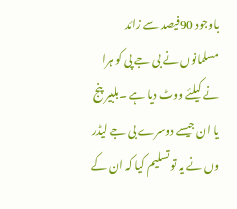باوجود 90فیصد سے زائد مسلمانوں نے بی جے پی کو ہرا نے کیلئے ووٹ دیا ہے ۔بلبیر پنج یا ان جیسے دوسرے بی جے لیڈر وں نے یہ تو تسلیم کیا کہ ان کے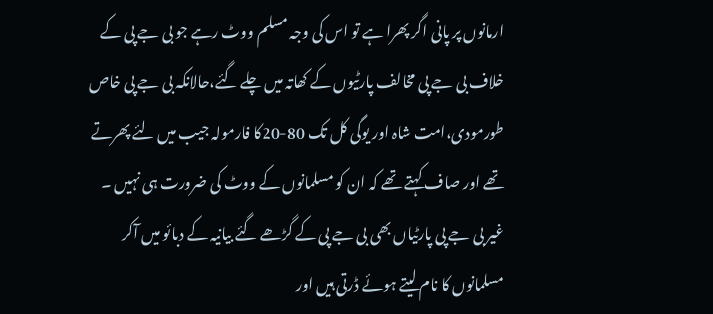ارمانوں پر پانی اگر پھرا ہے تو اس کی وجہ مسلم ووٹ رہے جو بی جے پی کے خلاف بی جے پی مخالف پارٹیوں کے کھاتہ میں چلے گئے،حالانکہ بی جے پی خاص طورمودی،امت شاہ اور یوگی کل تک 80-20کا فارمولہ جیب میں لئے پھرتے تھے اور صاف کہتے تھے کہ ان کو مسلمانوں کے ووٹ کی ضرورت ہی نہیں ۔ غیر بی جے پی پارٹیاں بھی بی جے پی کے گڑھے گئے بیانیہ کے دبائو میں آکر مسلمانوں کا نام لیتے ہوئے ڈرتی ہیں اور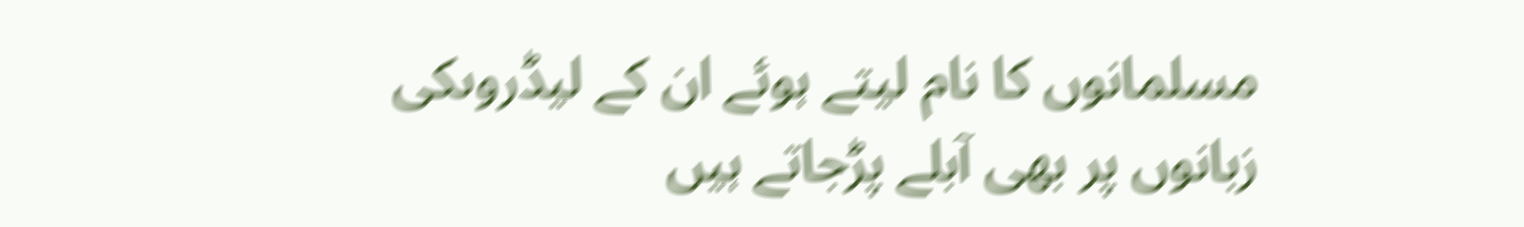مسلمانوں کا نام لیتے ہوئے ان کے لیڈروںکی زبانوں پر بھی آبلے پڑجاتے ہیں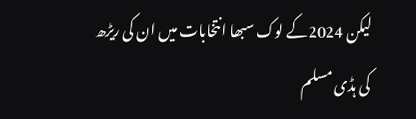لیکن 2024کے لوک سبھا انتخابات میں ان کی ریڑھ کی ہڈی مسلم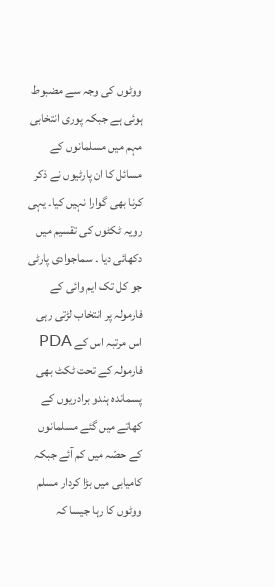ووٹوں کی وجہ سے مضبوط ہوئی ہے جبکہ پوری انتخابی مہم میں مسلمانوں کے مسائل کا ان پارٹیوں نے ذکر کرنا بھی گوارا نہیں کیا۔ یہی رویہ ٹکٹوں کی تقسیم میں دکھائی دیا ۔ سماجوادی پارٹی جو کل تک ایم وائی کے فارمولہ پر انتخاب لڑتی رہی اس مرتبہ اس کے PDA فارمولہ کے تحت ٹکٹ بھی پسماندہ ہندو برادریوں کے کھاتے میں گئے مسلمانوں کے حصّہ میں کم آئے جبکہ کامیابی میں بڑا کردار مسلم ووٹوں کا رہا جیسا کہ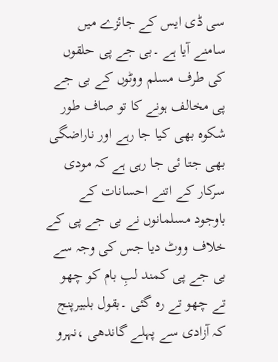سی ڈی ایس کے جائزے میں سامنے آیا ہے ۔بی جے پی حلقوں کی طرف مسلم ووٹوں کے بی جے پی مخالف ہونے کا تو صاف طور شکوہ بھی کیا جا رہے اور ناراضگی بھی جتا ئی جا رہی ہے کہ مودی سرکار کے اتنے احسانات کے باوجود مسلمانوں نے بی جے پی کے خلاف ووٹ دیا جس کی وجہ سے بی جے پی کمند لبِ بام کو چھو تے چھو تے رہ گئی ۔بقول بلبیرپنج کہ آزادی سے پہلے گاندھی ،نہرو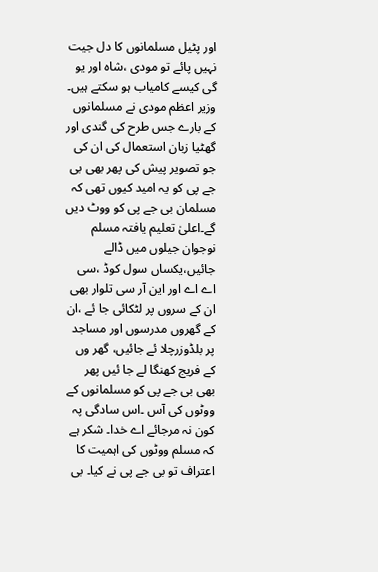اور پٹیل مسلمانوں کا دل جیت نہیں پائے تو مودی ،شاہ اور یو گی کیسے کامیاب ہو سکتے ہیں۔ وزیر اعظم مودی نے مسلمانوں کے بارے جس طرح کی گندی اور گھٹیا زبان استعمال کی ان کی جو تصویر پیش کی پھر بھی بی جے پی کو یہ امید کیوں تھی کہ مسلمان بی جے پی کو ووٹ دیں گے۔اعلیٰ تعلیم یافتہ مسلم نوجوان جیلوں میں ڈالے جائیں،یکساں سول کوڈ ،سی اے اے اور این آر سی تلوار بھی ان کے سروں پر لٹکائی جا ئے ،ان کے گھروں مدرسوں اور مساجد پر بلڈوزرچلا ئے جائیں، گھر وں کے فریج کھنگا لے جا ئیں پھر بھی بی جے پی کو مسلمانوں کے ووٹوں کی آس ۔اس سادگی پہ کون نہ مرجائے اے خدا۔ شکر ہے کہ مسلم ووٹوں کی اہمیت کا اعتراف تو بی جے پی نے کیا۔ بی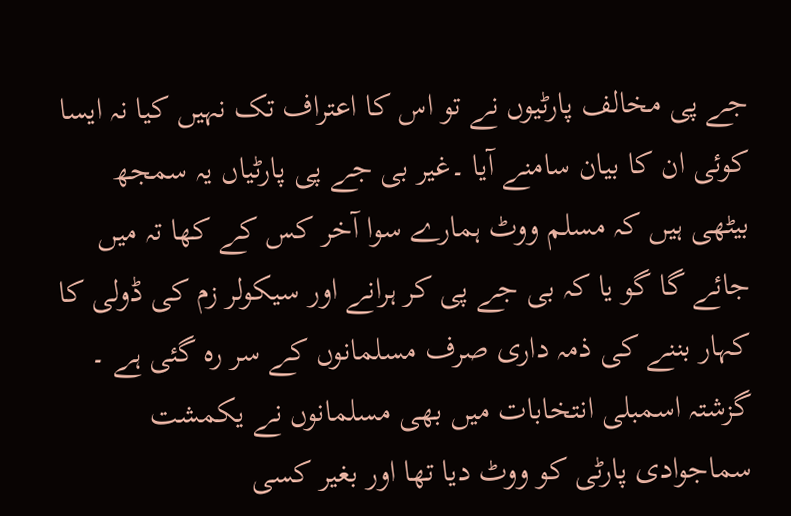جے پی مخالف پارٹیوں نے تو اس کا اعتراف تک نہیں کیا نہ ایسا کوئی ان کا بیان سامنے آیا ۔غیر بی جے پی پارٹیاں یہ سمجھ بیٹھی ہیں کہ مسلم ووٹ ہمارے سوا آخر کس کے کھا تہ میں جائے گا گو یا کہ بی جے پی کر ہرانے اور سیکولر زم کی ڈولی کا کہار بننے کی ذمہ داری صرف مسلمانوں کے سر رہ گئی ہے ۔ گزشتہ اسمبلی انتخابات میں بھی مسلمانوں نے یکمشت سماجوادی پارٹی کو ووٹ دیا تھا اور بغیر کسی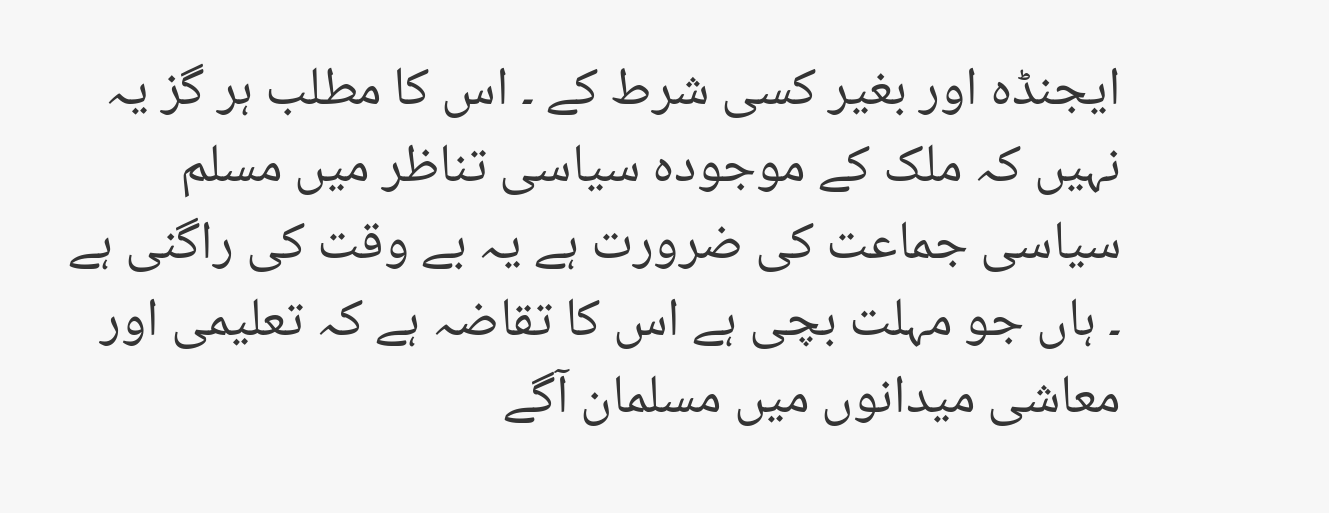ایجنڈہ اور بغیر کسی شرط کے ۔ اس کا مطلب ہر گز یہ نہیں کہ ملک کے موجودہ سیاسی تناظر میں مسلم سیاسی جماعت کی ضرورت ہے یہ بے وقت کی راگنی ہے ۔ ہاں جو مہلت بچی ہے اس کا تقاضہ ہے کہ تعلیمی اور معاشی میدانوں میں مسلمان آگے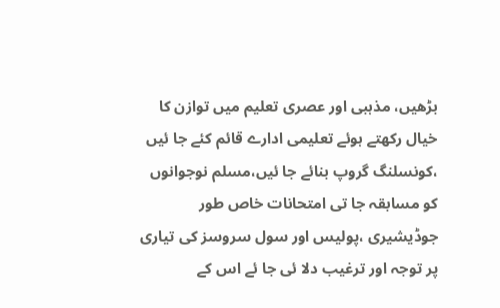بڑھیں، مذہبی اور عصری تعلیم میں توازن کا خیال رکھتے ہوئے تعلیمی ادارے قائم کئے جا ئیں ،کونسلنگ گروپ بنائے جا ئیں،مسلم نوجوانوں کو مسابقہ جا تی امتحانات خاص طور جوڈیشیری ،پولیس اور سول سروسز کی تیاری پر توجہ اور ترغیب دلا ئی جا ئے اس کے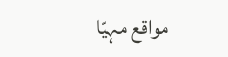مواقع مہیّا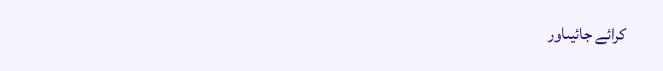کرائے جائیںاور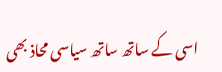اسی کے ساتھ ساتھ سیاسی محاذ بھی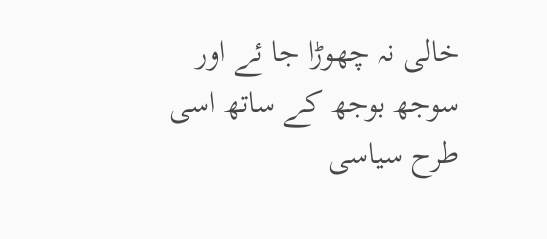خالی نہ چھوڑا جا ئے اور سوجھ بوجھ کے ساتھ اسی طرح سیاسی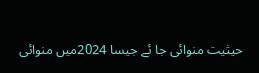حیثیت منوائی جا ئے جیسا 2024میں منوائی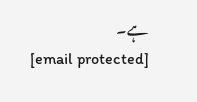ہے۔
[email protected]